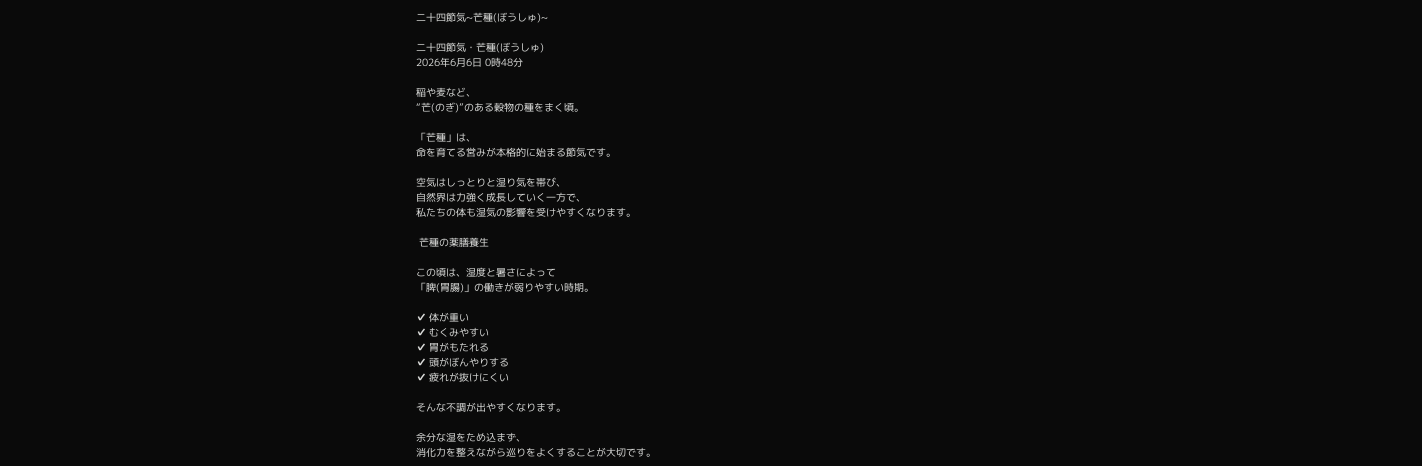二十四節気~芒種(ぼうしゅ)~

二十四節気・芒種(ぼうしゅ)
2026年6月6日 0時48分

稲や麦など、
“芒(のぎ)”のある穀物の種をまく頃。

「芒種」は、
命を育てる営みが本格的に始まる節気です。

空気はしっとりと湿り気を帯び、
自然界は力強く成長していく一方で、
私たちの体も湿気の影響を受けやすくなります。

 芒種の薬膳養生

この頃は、湿度と暑さによって
「脾(胃腸)」の働きが弱りやすい時期。

✔ 体が重い
✔ むくみやすい
✔ 胃がもたれる
✔ 頭がぼんやりする
✔ 疲れが抜けにくい

そんな不調が出やすくなります。

余分な湿をため込まず、
消化力を整えながら巡りをよくすることが大切です。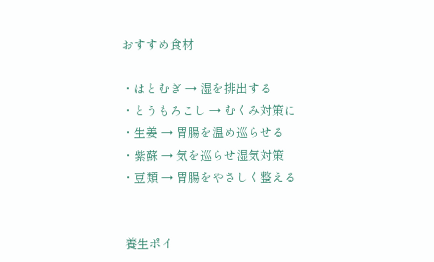おすすめ食材

・はとむぎ → 湿を排出する
・とうもろこし → むくみ対策に
・生姜 → 胃腸を温め巡らせる
・紫蘇 → 気を巡らせ湿気対策
・豆類 → 胃腸をやさしく整える


 養生ポイ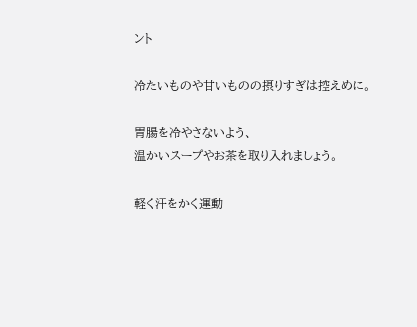ント

冷たいものや甘いものの摂りすぎは控えめに。

胃腸を冷やさないよう、
温かいスープやお茶を取り入れましょう。

軽く汗をかく運動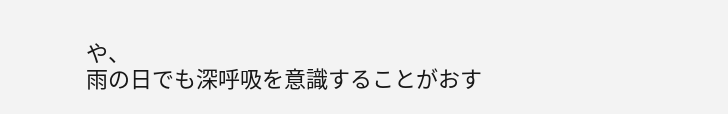や、
雨の日でも深呼吸を意識することがおす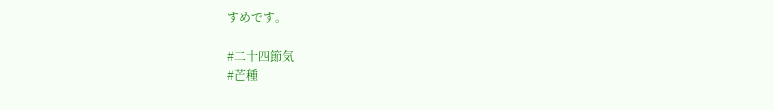すめです。

#二十四節気
#芒種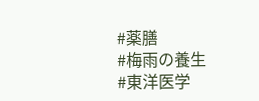#薬膳
#梅雨の養生
#東洋医学